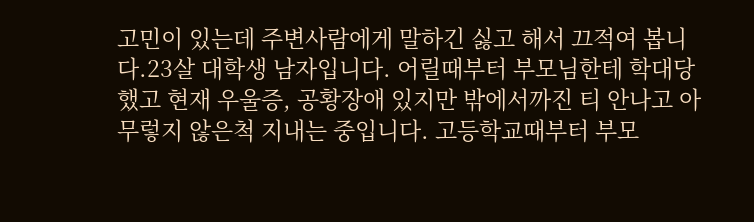고민이 있는데 주변사람에게 말하긴 싫고 해서 끄적여 봅니다.23살 대학생 남자입니다. 어릴때부터 부모님한테 학대당했고 현재 우울증, 공황장애 있지만 밖에서까진 티 안나고 아무렇지 않은척 지내는 중입니다. 고등학교때부터 부모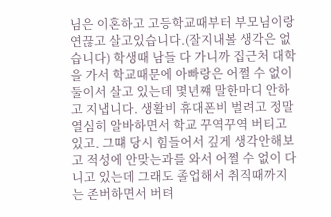님은 이혼하고 고등학교때부터 부모님이랑 연끊고 살고있습니다.(잘지내볼 생각은 없습니다) 학생때 남들 다 가니까 집근처 대학을 가서 학교때문에 아빠랑은 어쩔 수 없이 둘이서 살고 있는데 몇년쨰 말한마디 안하고 지냅니다. 생활비 휴대폰비 벌려고 정말 열심히 알바하면서 학교 꾸역꾸역 버티고 있고. 그떄 당시 힘들어서 깊게 생각안해보고 적성에 안맞는과를 와서 어쩔 수 없이 다니고 있는데 그래도 졸업해서 취직때까지는 존버하면서 버텨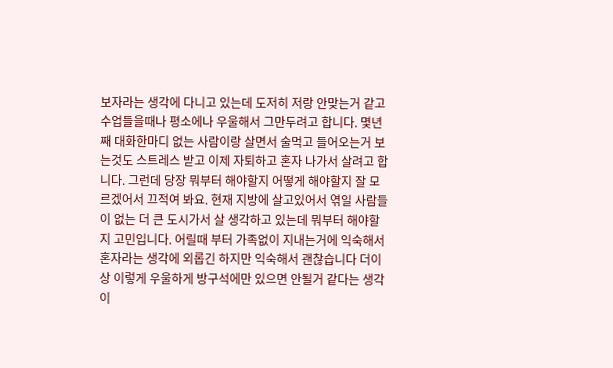보자라는 생각에 다니고 있는데 도저히 저랑 안맞는거 같고 수업들을때나 평소에나 우울해서 그만두려고 합니다. 몇년째 대화한마디 없는 사람이랑 살면서 술먹고 들어오는거 보는것도 스트레스 받고 이제 자퇴하고 혼자 나가서 살려고 합니다. 그런데 당장 뭐부터 해야할지 어떻게 해야할지 잘 모르겠어서 끄적여 봐요. 현재 지방에 살고있어서 엮일 사람들이 없는 더 큰 도시가서 살 생각하고 있는데 뭐부터 해야할지 고민입니다. 어릴때 부터 가족없이 지내는거에 익숙해서 혼자라는 생각에 외롭긴 하지만 익숙해서 괜찮습니다 더이상 이렇게 우울하게 방구석에만 있으면 안될거 같다는 생각이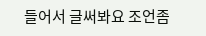들어서 글써봐요 조언좀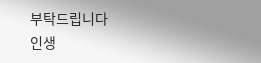부탁드립니다
인생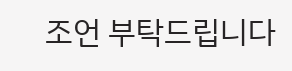조언 부탁드립니다